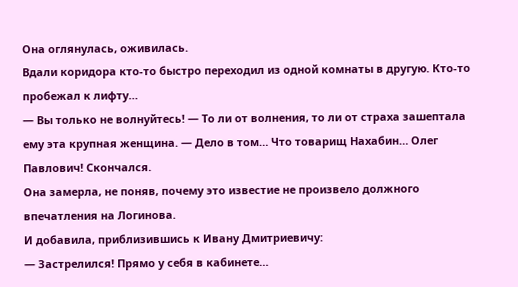Она оглянулась, оживилась.
Вдали коридора кто-то быстро переходил из одной комнаты в другую. Кто-то пробежал к лифту…
— Вы только не волнуйтесь! — То ли от волнения, то ли от страха зашептала ему эта крупная женщина. — Дело в том… Что товарищ Нахабин… Олег Павлович! Скончался.
Она замерла, не поняв, почему это известие не произвело должного впечатления на Логинова.
И добавила, приблизившись к Ивану Дмитриевичу:
— Застрелился! Прямо у себя в кабинете…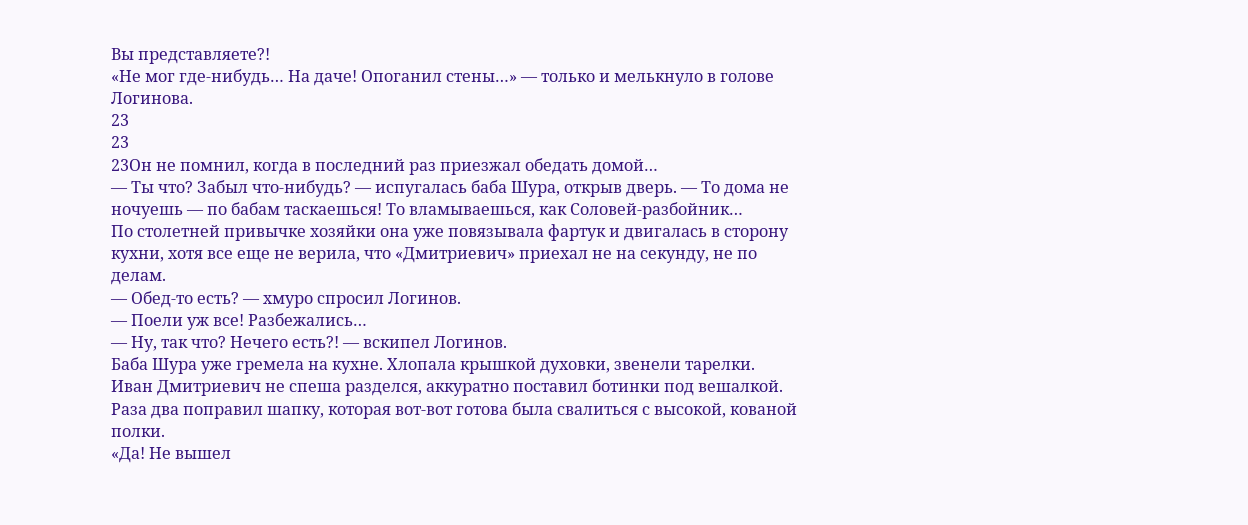Вы представляете?!
«Не мог где-нибудь… На даче! Опоганил стены…» — только и мелькнуло в голове Логинова.
23
23
23Он не помнил, когда в последний раз приезжал обедать домой…
— Ты что? Забыл что-нибудь? — испугалась баба Шура, открыв дверь. — То дома не ночуешь — по бабам таскаешься! То вламываешься, как Соловей-разбойник…
По столетней привычке хозяйки она уже повязывала фартук и двигалась в сторону кухни, хотя все еще не верила, что «Дмитриевич» приехал не на секунду, не по делам.
— Обед-то есть? — хмуро спросил Логинов.
— Поели уж все! Разбежались…
— Ну, так что? Нечего есть?! — вскипел Логинов.
Баба Шура уже гремела на кухне. Хлопала крышкой духовки, звенели тарелки.
Иван Дмитриевич не спеша разделся, аккуратно поставил ботинки под вешалкой. Раза два поправил шапку, которая вот-вот готова была свалиться с высокой, кованой полки.
«Да! Не вышел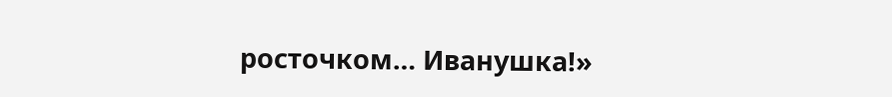росточком… Иванушка!»